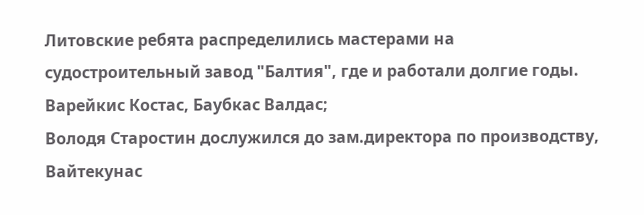Литовские ребята распределились мастерами на судостроительный завод "Балтия", где и работали долгие годы. Варейкис Костас, Баубкас Валдас;
Володя Старостин дослужился до зам.директора по производству, Вайтекунас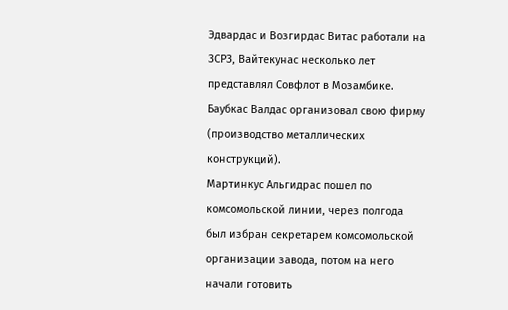Эдвардас и Возгирдас Витас работали на ЗСРЗ, Вайтекунас несколько лет представлял Совфлот в Мозамбике.
Баубкас Валдас организовал свою фирму (производство металлических конструкций).
Мартинкус Альгидрас пошел по комсомольской линии, через полгода был избран секретарем комсомольской организации завода, потом на него начали готовить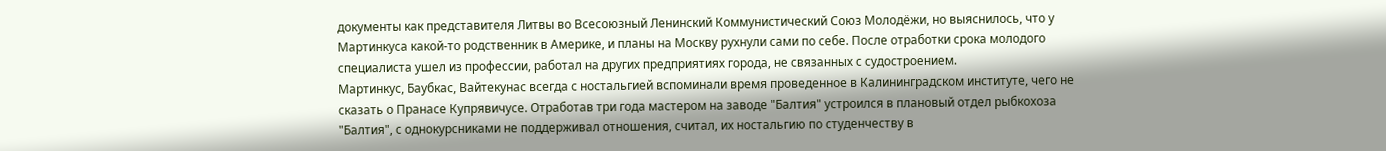документы как представителя Литвы во Всесоюзный Ленинский Коммунистический Союз Молодёжи, но выяснилось, что у Мартинкуса какой-то родственник в Америке, и планы на Москву рухнули сами по себе. После отработки срока молодого специалиста ушел из профессии, работал на других предприятиях города, не связанных с судостроением.
Мартинкус, Баубкас, Вайтекунас всегда с ностальгией вспоминали время проведенное в Калининградском институте, чего не сказать о Пранасе Купрявичусе. Отработав три года мастером на заводе "Балтия" устроился в плановый отдел рыбкохоза "Балтия", с однокурсниками не поддерживал отношения, считал, их ностальгию по студенчеству в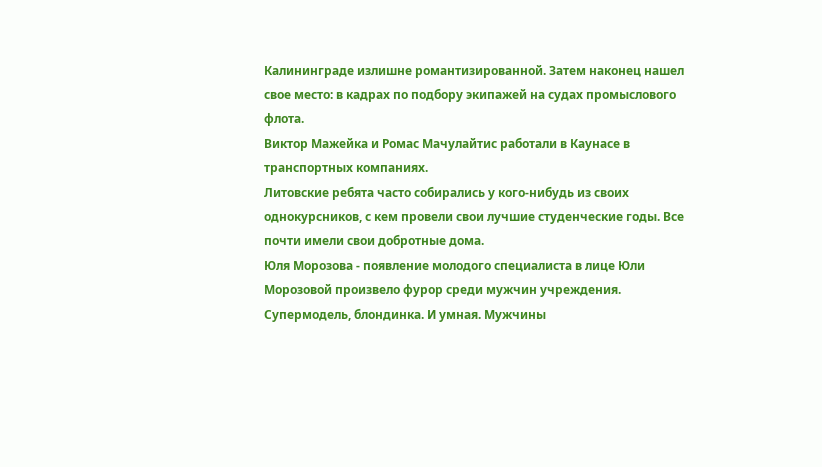Калининграде излишне романтизированной. Затем наконец нашел свое место: в кадрах по подбору экипажей на судах промыслового флота.
Виктор Мажейка и Ромас Мачулайтис работали в Каунасе в транспортных компаниях.
Литовские ребята часто собирались у кого-нибудь из своих однокурсников, с кем провели свои лучшие студенческие годы. Все почти имели свои добротные дома.
Юля Морозова - появление молодого специалиста в лице Юли Морозовой произвело фурор среди мужчин учреждения. Супермодель, блондинка. И умная. Мужчины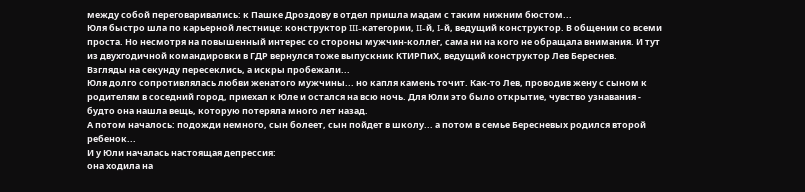между собой переговаривались: к Пашке Дроздову в отдел пришла мадам с таким нижним бюстом...
Юля быстро шла по карьерной лестнице: конструктор III-категории, II-й, I-й, ведущий конструктор. В общении со всеми проста. Но несмотря на повышенный интерес со стороны мужчин-коллег, сама ни на кого не обращала внимания. И тут из двухгодичной командировки в ГДР вернулся тоже выпускник КТИРПиХ, ведущий конструктор Лев Береснев.
Взгляды на секунду пересеклись, а искры пробежали...
Юля долго сопротивлялась любви женатого мужчины... но капля камень точит. Как-то Лев, проводив жену с сыном к родителям в соседний город, приехал к Юле и остался на всю ночь. Для Юли это было открытие, чувство узнавания - будто она нашла вещь, которую потеряла много лет назад.
А потом началось: подожди немного, сын болеет, сын пойдет в школу... а потом в семье Бересневых родился второй ребенок...
И у Юли началась настоящая депрессия:
она ходила на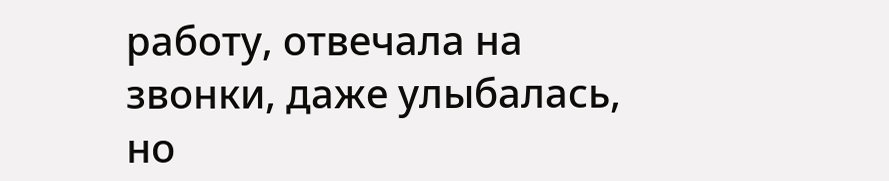работу, отвечала на звонки, даже улыбалась, но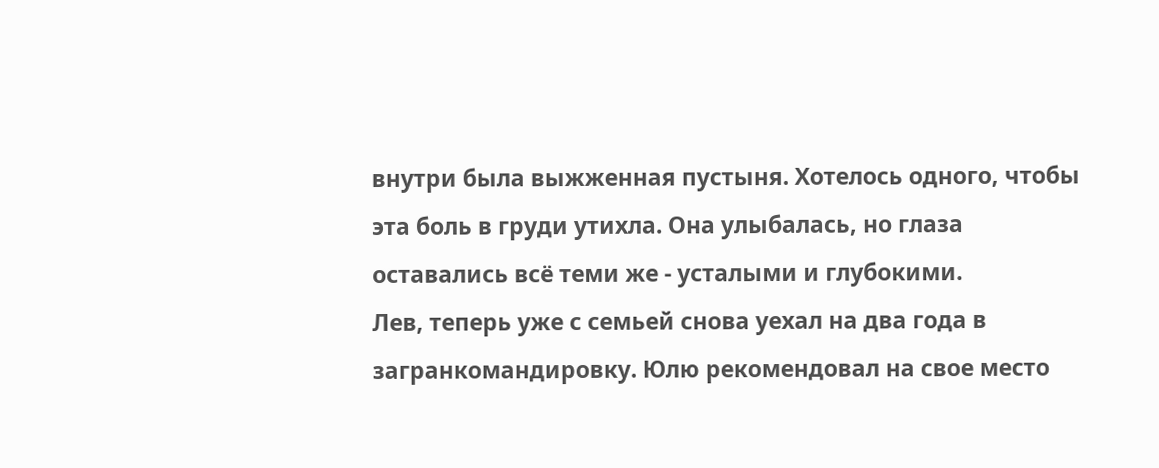внутри была выжженная пустыня. Хотелось одного, чтобы эта боль в груди утихла. Она улыбалась, но глаза оставались всё теми же - усталыми и глубокими.
Лев, теперь уже с семьей снова уехал на два года в загранкомандировку. Юлю рекомендовал на свое место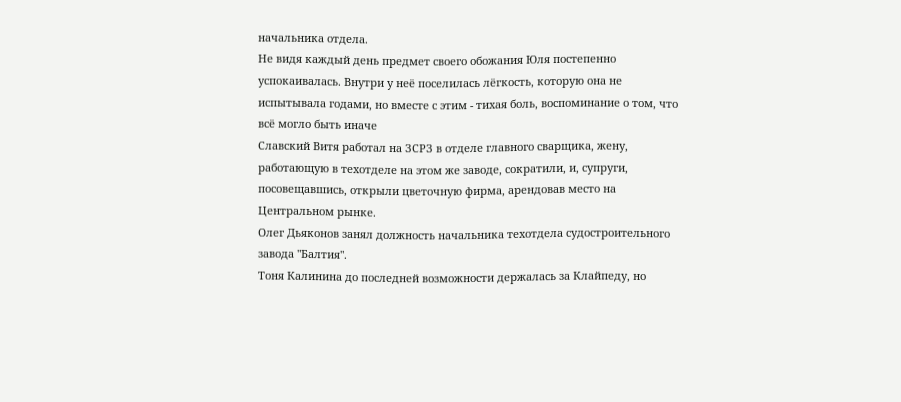начальника отдела.
Не видя каждый день предмет своего обожания Юля постепенно успокаивалась. Внутри у неё поселилась лёгкость, которую она не испытывала годами, но вместе с этим - тихая боль, воспоминание о том, что всё могло быть иначе
Славский Витя работал на ЗСРЗ в отделе главного сварщика, жену, работающую в техотделе на этом же заводе, сократили, и, супруги, посовещавшись, открыли цветочную фирма, арендовав место на Центральном рынке.
Олег Дьяконов занял должность начальника техотдела судостроительного завода "Балтия".
Тоня Калинина до последней возможности держалась за Клайпеду, но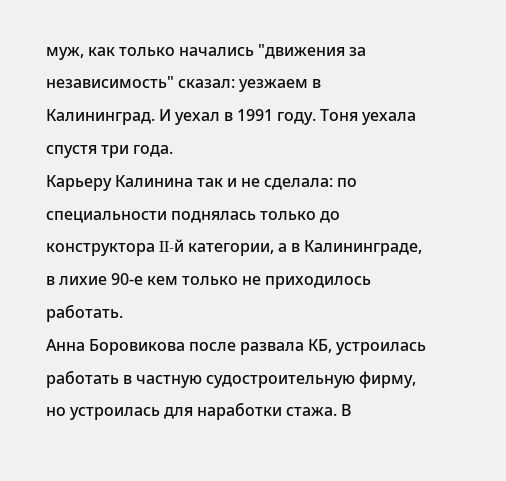муж, как только начались "движения за независимость" сказал: уезжаем в Калининград. И уехал в 1991 году. Тоня уехала спустя три года.
Карьеру Калинина так и не сделала: по специальности поднялась только до конструктора II-й категории, а в Калининграде, в лихие 90-е кем только не приходилось работать.
Анна Боровикова после развала КБ, устроилась работать в частную судостроительную фирму, но устроилась для наработки стажа. В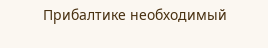Прибалтике необходимый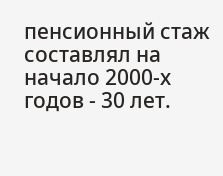пенсионный стаж составлял на начало 2000-х годов - 30 лет.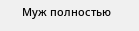Муж полностью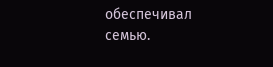обеспечивал семью.